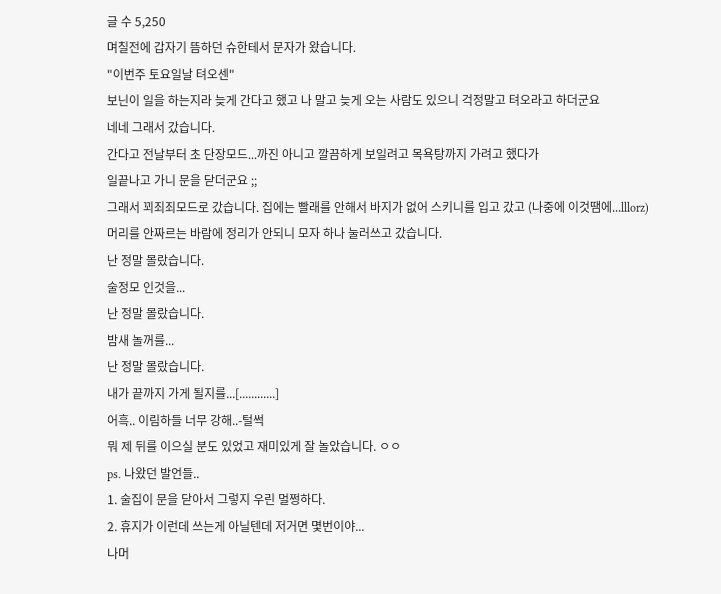글 수 5,250
며칠전에 갑자기 뜸하던 슈한테서 문자가 왔습니다.
"이번주 토요일날 텨오센"
보닌이 일을 하는지라 늦게 간다고 했고 나 말고 늦게 오는 사람도 있으니 걱정말고 텨오라고 하더군요
네네 그래서 갔습니다.
간다고 전날부터 초 단장모드...까진 아니고 깔끔하게 보일려고 목욕탕까지 가려고 했다가
일끝나고 가니 문을 닫더군요 ;;
그래서 꾀죄죄모드로 갔습니다. 집에는 빨래를 안해서 바지가 없어 스키니를 입고 갔고 (나중에 이것땜에...lllorz)
머리를 안짜르는 바람에 정리가 안되니 모자 하나 눌러쓰고 갔습니다.
난 정말 몰랐습니다.
술정모 인것을...
난 정말 몰랐습니다.
밤새 놀꺼를...
난 정말 몰랐습니다.
내가 끝까지 가게 될지를...[............]
어흑.. 이림하들 너무 강해..-털썩
뭐 제 뒤를 이으실 분도 있었고 재미있게 잘 놀았습니다. ㅇㅇ
ps. 나왔던 발언들..
1. 술집이 문을 닫아서 그렇지 우린 멀쩡하다.
2. 휴지가 이런데 쓰는게 아닐텐데 저거면 몇번이야...
나머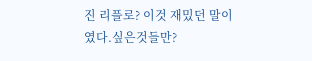진 리플로? 이것 재밌던 말이였다.싶은것들만?